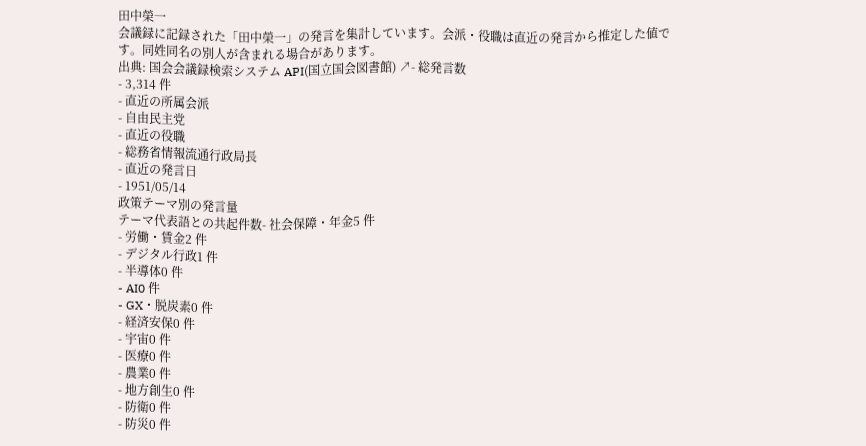田中榮一
会議録に記録された「田中榮一」の発言を集計しています。会派・役職は直近の発言から推定した値です。同姓同名の別人が含まれる場合があります。
出典: 国会会議録検索システム API(国立国会図書館) ↗- 総発言数
- 3,314 件
- 直近の所属会派
- 自由民主党
- 直近の役職
- 総務省情報流通行政局長
- 直近の発言日
- 1951/05/14
政策テーマ別の発言量
テーマ代表語との共起件数- 社会保障・年金5 件
- 労働・賃金2 件
- デジタル行政1 件
- 半導体0 件
- AI0 件
- GX・脱炭素0 件
- 経済安保0 件
- 宇宙0 件
- 医療0 件
- 農業0 件
- 地方創生0 件
- 防衛0 件
- 防災0 件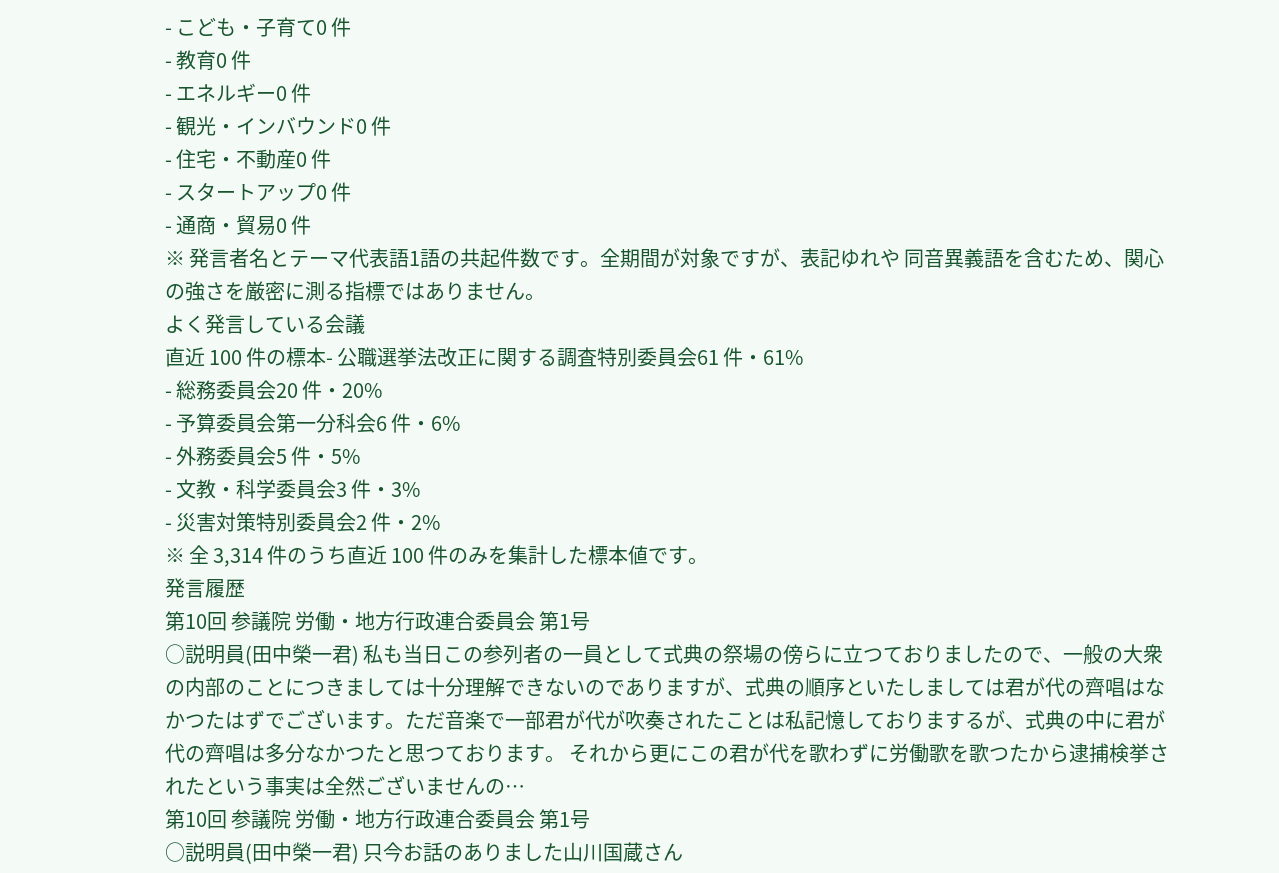- こども・子育て0 件
- 教育0 件
- エネルギー0 件
- 観光・インバウンド0 件
- 住宅・不動産0 件
- スタートアップ0 件
- 通商・貿易0 件
※ 発言者名とテーマ代表語1語の共起件数です。全期間が対象ですが、表記ゆれや 同音異義語を含むため、関心の強さを厳密に測る指標ではありません。
よく発言している会議
直近 100 件の標本- 公職選挙法改正に関する調査特別委員会61 件・61%
- 総務委員会20 件・20%
- 予算委員会第一分科会6 件・6%
- 外務委員会5 件・5%
- 文教・科学委員会3 件・3%
- 災害対策特別委員会2 件・2%
※ 全 3,314 件のうち直近 100 件のみを集計した標本値です。
発言履歴
第10回 参議院 労働・地方行政連合委員会 第1号
○説明員(田中榮一君) 私も当日この参列者の一員として式典の祭場の傍らに立つておりましたので、一般の大衆の内部のことにつきましては十分理解できないのでありますが、式典の順序といたしましては君が代の齊唱はなかつたはずでございます。ただ音楽で一部君が代が吹奏されたことは私記憶しておりまするが、式典の中に君が代の齊唱は多分なかつたと思つております。 それから更にこの君が代を歌わずに労働歌を歌つたから逮捕検挙されたという事実は全然ございませんの…
第10回 参議院 労働・地方行政連合委員会 第1号
○説明員(田中榮一君) 只今お話のありました山川国蔵さん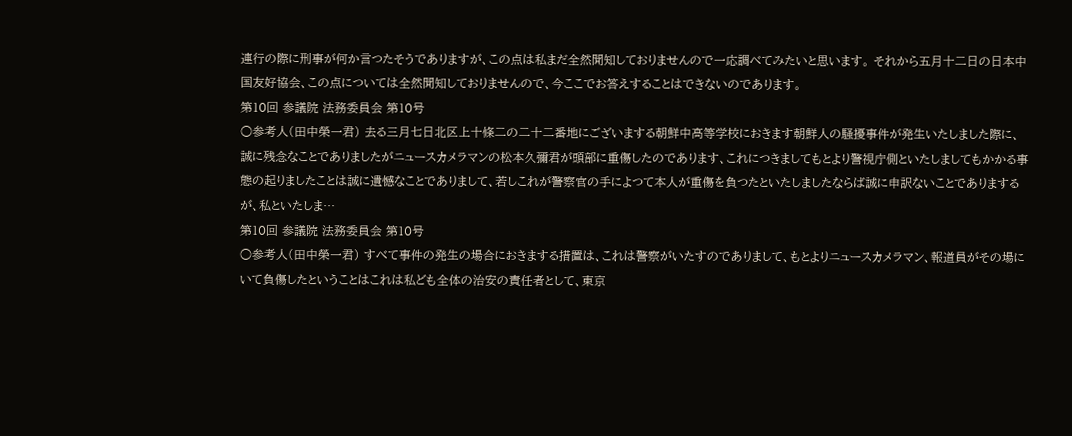連行の際に刑事が何か言つたそうでありますが、この点は私まだ全然聞知しておりませんので一応調べてみたいと思います。 それから五月十二日の日本中国友好協会、この点については全然聞知しておりませんので、今ここでお答えすることはできないのであります。
第10回 参議院 法務委員会 第10号
○参考人(田中榮一君) 去る三月七日北区上十條二の二十二番地にございまする朝鮮中高等学校におきます朝鮮人の騒擾事件が発生いたしました際に、誠に残念なことでありましたがニュースカメラマンの松本久彌君が頭部に重傷したのであります、これにつきましてもとより警視庁側といたしましてもかかる事態の起りましたことは誠に遺憾なことでありまして、若しこれが警察官の手によつて本人が重傷を負つたといたしましたならば誠に申訳ないことでありまするが、私といたしま…
第10回 参議院 法務委員会 第10号
○参考人(田中榮一君) すべて事件の発生の場合におきまする措置は、これは警察がいたすのでありまして、もとよりニュースカメラマン、報道員がその場にいて負傷したということはこれは私ども全体の治安の責任者として、東京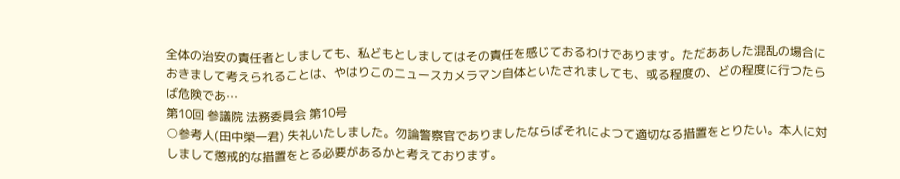全体の治安の責任者としましても、私どもとしましてはその責任を感じておるわけであります。ただああした混乱の場合におきまして考えられることは、やはりこのニュースカメラマン自体といたされましても、或る程度の、どの程度に行つたらば危険であ…
第10回 参議院 法務委員会 第10号
○参考人(田中榮一君) 失礼いたしました。勿論警察官でありましたならばそれによつて適切なる措置をとりたい。本人に対しまして懲戒的な措置をとる必要があるかと考えております。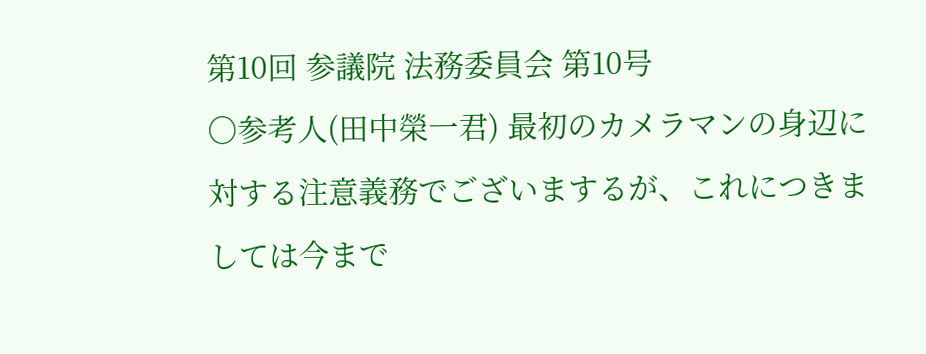第10回 参議院 法務委員会 第10号
○参考人(田中榮一君) 最初のカメラマンの身辺に対する注意義務でございまするが、これにつきましては今まで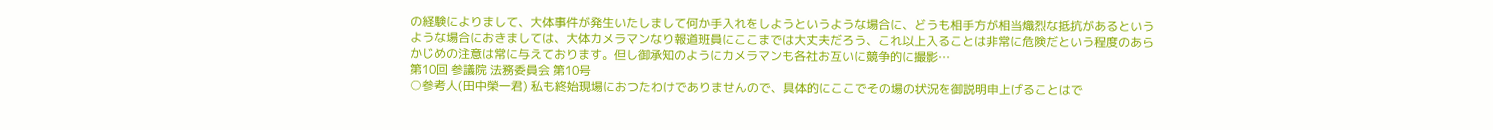の経験によりまして、大体事件が発生いたしまして何か手入れをしようというような場合に、どうも相手方が相当熾烈な抵抗があるというような場合におきましては、大体カメラマンなり報道班員にここまでは大丈夫だろう、これ以上入ることは非常に危険だという程度のあらかじめの注意は常に与えております。但し御承知のようにカメラマンも各社お互いに競争的に撮影…
第10回 参議院 法務委員会 第10号
○参考人(田中榮一君) 私も終始現場におつたわけでありませんので、具体的にここでその場の状況を御説明申上げることはで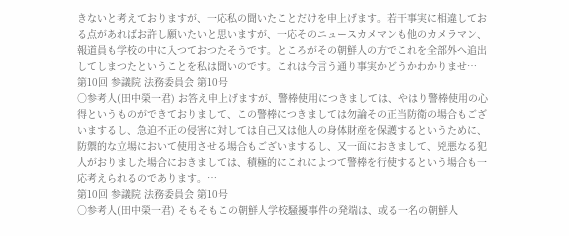きないと考えておりますが、一応私の聞いたことだけを申上げます。若干事実に相違しておる点があればお許し願いたいと思いますが、一応そのニュースカメマンも他のカメラマン、報道員も学校の中に入つておつたそうです。ところがその朝鮮人の方でこれを全部外へ追出してしまつたということを私は聞いのです。これは今言う通り事実かどうかわかりませ…
第10回 参議院 法務委員会 第10号
○参考人(田中榮一君) お答え申上げますが、警棒使用につきましては、やはり警棒使用の心得というものができておりまして、この警棒につきましては勿論その正当防衛の場合もございまするし、急迫不正の侵害に対しては自己又は他人の身体財産を保護するというために、防禦的な立場において使用させる場合もございまするし、又一面におきまして、兇悪なる犯人がおりました場合におきましては、積極的にこれによつて警棒を行使するという場合も一応考えられるのであります。…
第10回 参議院 法務委員会 第10号
○参考人(田中榮一君) そもそもこの朝鮮人学校騒擾事件の発端は、或る一名の朝鮮人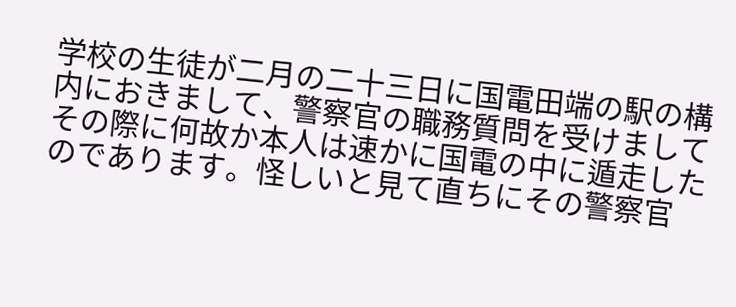学校の生徒が二月の二十三日に国電田端の駅の構内におきまして、警察官の職務質問を受けましてその際に何故か本人は速かに国電の中に遁走したのであります。怪しいと見て直ちにその警察官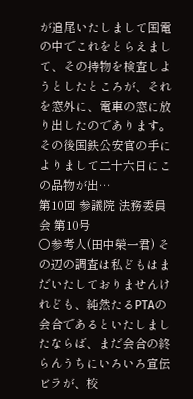が追尾いたしまして国電の中でこれをとらえまして、その持物を検査しようとしたところが、それを窓外に、電車の窓に放り出したのであります。その後国鉄公安官の手によりまして二十六日にこの品物が出…
第10回 参議院 法務委員会 第10号
○参考人(田中榮一君) その辺の調査は私どもはまだいたしておりませんけれども、純然たるPTAの会合であるといたしましたならば、まだ会合の終らんうちにいろいろ宣伝ビラが、校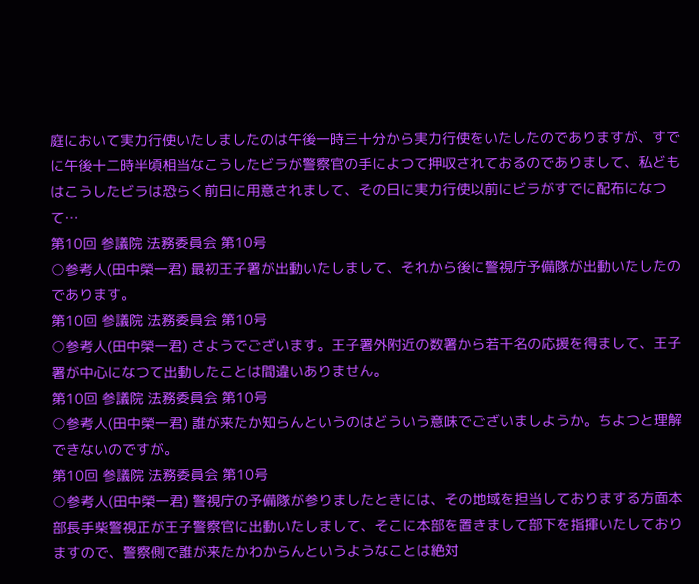庭において実力行使いたしましたのは午後一時三十分から実力行使をいたしたのでありますが、すでに午後十二時半頃相当なこうしたビラが警察官の手によつて押収されておるのでありまして、私どもはこうしたビラは恐らく前日に用意されまして、その日に実力行使以前にビラがすでに配布になつて…
第10回 参議院 法務委員会 第10号
○参考人(田中榮一君) 最初王子署が出動いたしまして、それから後に警視庁予備隊が出動いたしたのであります。
第10回 参議院 法務委員会 第10号
○参考人(田中榮一君) さようでございます。王子署外附近の数署から若干名の応援を得まして、王子署が中心になつて出動したことは間違いありません。
第10回 参議院 法務委員会 第10号
○参考人(田中榮一君) 誰が来たか知らんというのはどういう意味でございましようか。ちよつと理解できないのですが。
第10回 参議院 法務委員会 第10号
○参考人(田中榮一君) 警視庁の予備隊が参りましたときには、その地域を担当しておりまする方面本部長手柴警視正が王子警察官に出動いたしまして、そこに本部を置きまして部下を指揮いたしておりますので、警察側で誰が来たかわからんというようなことは絶対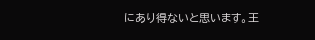にあり得ないと思います。王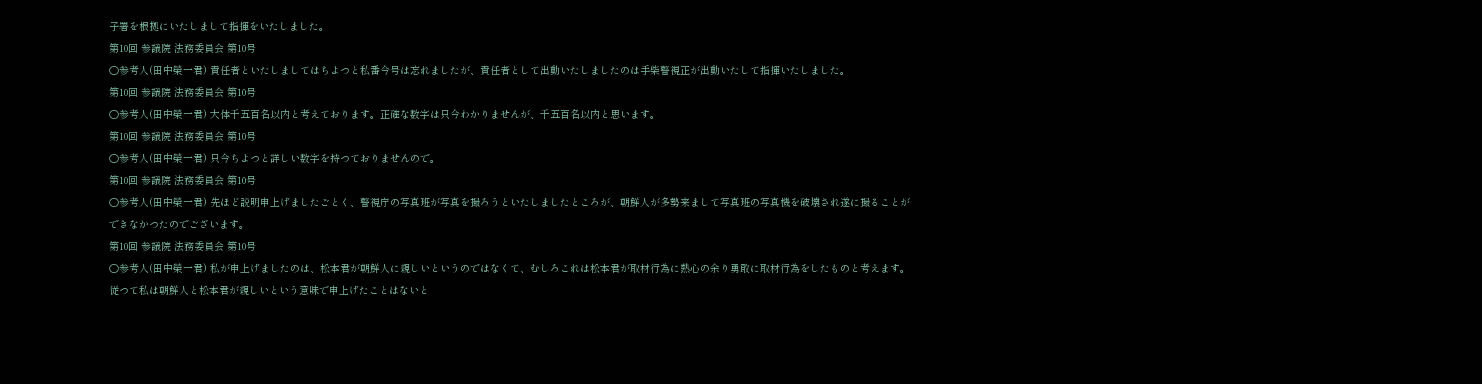子署を根拠にいたしまして指揮をいたしました。
第10回 参議院 法務委員会 第10号
○参考人(田中榮一君) 責任者といたしましてはちよつと私番今号は忘れましたが、責任者として出動いたしましたのは手柴警視正が出動いたして指揮いたしました。
第10回 参議院 法務委員会 第10号
○参考人(田中榮一君) 大体千五百名以内と考えております。正確な数字は只今わかりませんが、千五百名以内と思います。
第10回 参議院 法務委員会 第10号
○参考人(田中榮一君) 只今ちよつと詳しい数字を持つておりませんので。
第10回 参議院 法務委員会 第10号
○参考人(田中榮一君) 先ほど説明申上げましたごとく、警視庁の写真班が写真を撮ろうといたしましたところが、朝鮮人が多勢来まして写真班の写真機を破壊され遂に撮ることができなかつたのでございます。
第10回 参議院 法務委員会 第10号
○参考人(田中榮一君) 私が申上げましたのは、松本君が朝鮮人に親しいというのではなくて、むしろこれは松本君が取材行為に熱心の余り勇敢に取材行為をしたものと考えます。従つて私は朝鮮人と松本君が親しいという意味で申上げたことはないと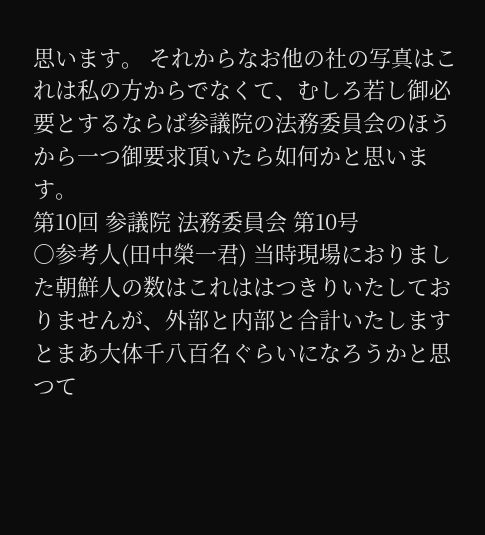思います。 それからなお他の社の写真はこれは私の方からでなくて、むしろ若し御必要とするならば参議院の法務委員会のほうから一つ御要求頂いたら如何かと思います。
第10回 参議院 法務委員会 第10号
○参考人(田中榮一君) 当時現場におりました朝鮮人の数はこれははつきりいたしておりませんが、外部と内部と合計いたしますとまあ大体千八百名ぐらいになろうかと思つて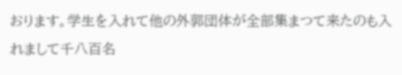おります。学生を入れて他の外郭団体が全部集まつて来たのも入れまして千八百名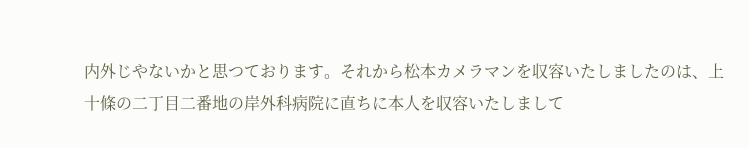内外じやないかと思つております。それから松本カメラマンを収容いたしましたのは、上十條の二丁目二番地の岸外科病院に直ちに本人を収容いたしまして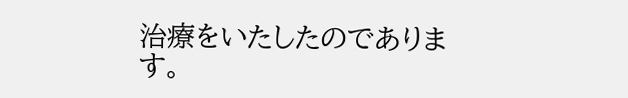治療をいたしたのであります。